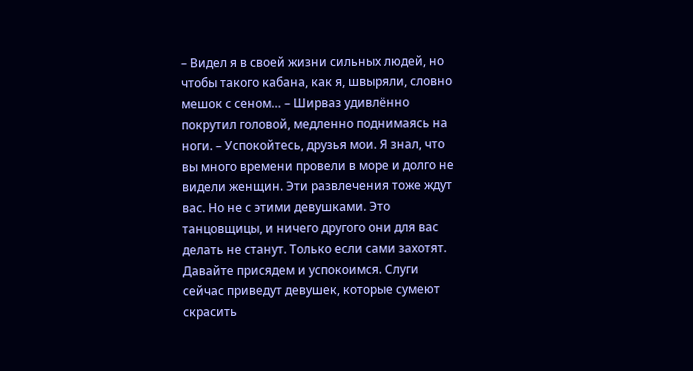– Видел я в своей жизни сильных людей, но чтобы такого кабана, как я, швыряли, словно мешок с сеном… – Ширваз удивлённо покрутил головой, медленно поднимаясь на ноги. – Успокойтесь, друзья мои. Я знал, что вы много времени провели в море и долго не видели женщин. Эти развлечения тоже ждут вас. Но не с этими девушками. Это танцовщицы, и ничего другого они для вас делать не станут. Только если сами захотят. Давайте присядем и успокоимся. Слуги сейчас приведут девушек, которые сумеют скрасить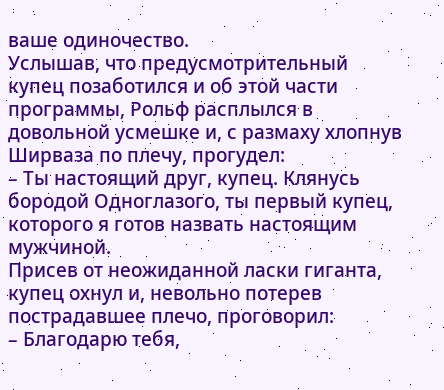ваше одиночество.
Услышав, что предусмотрительный купец позаботился и об этой части программы, Рольф расплылся в довольной усмешке и, с размаху хлопнув Ширваза по плечу, прогудел:
– Ты настоящий друг, купец. Клянусь бородой Одноглазого, ты первый купец, которого я готов назвать настоящим мужчиной.
Присев от неожиданной ласки гиганта, купец охнул и, невольно потерев пострадавшее плечо, проговорил:
– Благодарю тебя,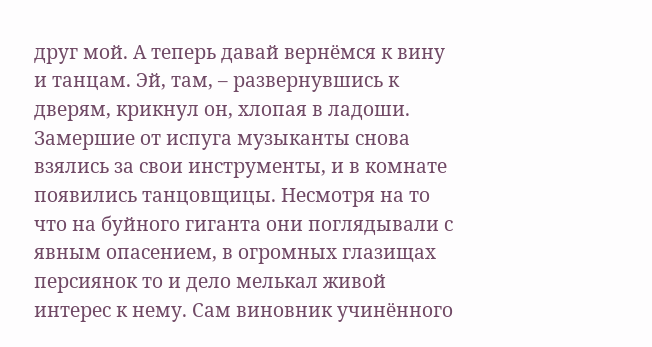друг мой. А теперь давай вернёмся к вину и танцам. Эй, там, – развернувшись к дверям, крикнул он, хлопая в ладоши.
Замершие от испуга музыканты снова взялись за свои инструменты, и в комнате появились танцовщицы. Несмотря на то что на буйного гиганта они поглядывали с явным опасением, в огромных глазищах персиянок то и дело мелькал живой интерес к нему. Сам виновник учинённого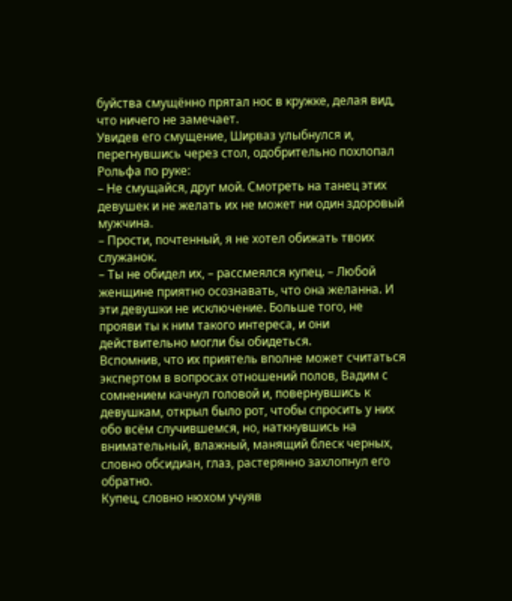буйства смущённо прятал нос в кружке, делая вид, что ничего не замечает.
Увидев его смущение, Ширваз улыбнулся и, перегнувшись через стол, одобрительно похлопал Рольфа по руке:
– Не смущайся, друг мой. Смотреть на танец этих девушек и не желать их не может ни один здоровый мужчина.
– Прости, почтенный, я не хотел обижать твоих служанок.
– Ты не обидел их, – рассмеялся купец. – Любой женщине приятно осознавать, что она желанна. И эти девушки не исключение. Больше того, не прояви ты к ним такого интереса, и они действительно могли бы обидеться.
Вспомнив, что их приятель вполне может считаться экспертом в вопросах отношений полов, Вадим с сомнением качнул головой и, повернувшись к девушкам, открыл было рот, чтобы спросить у них обо всём случившемся, но, наткнувшись на внимательный, влажный, манящий блеск черных, словно обсидиан, глаз, растерянно захлопнул его обратно.
Купец, словно нюхом учуяв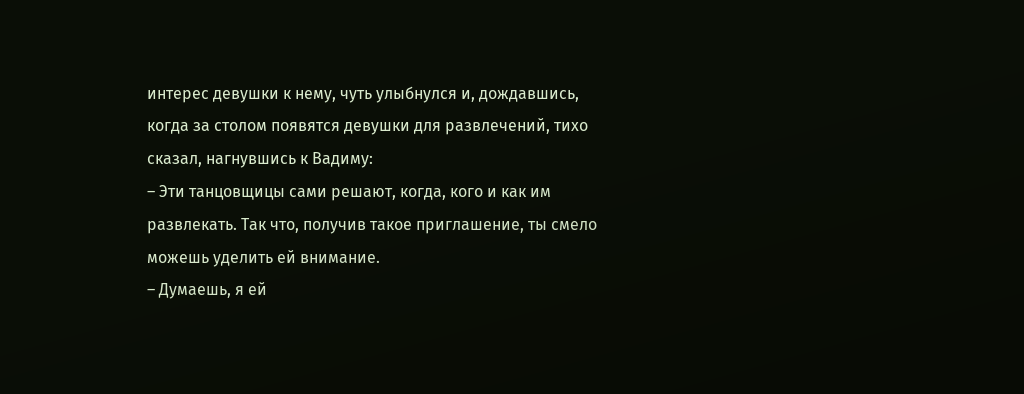интерес девушки к нему, чуть улыбнулся и, дождавшись, когда за столом появятся девушки для развлечений, тихо сказал, нагнувшись к Вадиму:
– Эти танцовщицы сами решают, когда, кого и как им развлекать. Так что, получив такое приглашение, ты смело можешь уделить ей внимание.
– Думаешь, я ей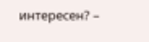интересен? –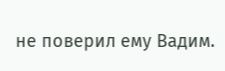не поверил ему Вадим.